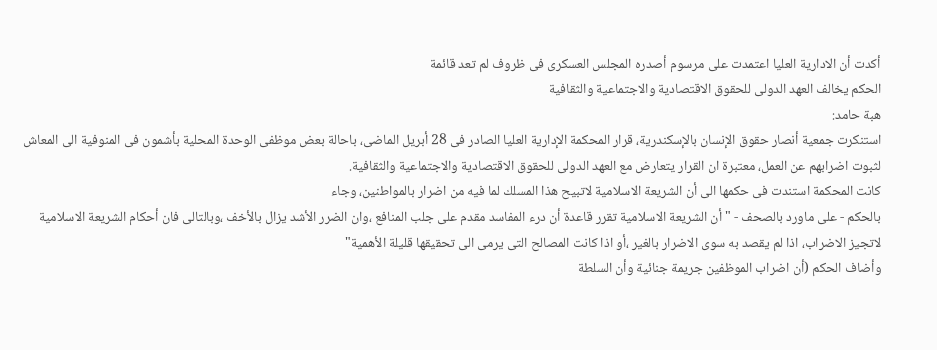أكدت أن الادارية العليا اعتمدت على مرسوم أصدره المجلس العسكرى فى ظروف لم تعد قائمة
الحكم يخالف العهد الدولى للحقوق الاقتصادية والاجتماعية والثقافية
هبة حامد:
استنكرت جمعية أنصار حقوق الإنسان بالإسكندرية، قرار المحكمة الإدارية العليا الصادر فى 28 أبريل الماضى، باحالة بعض موظفى الوحدة المحلية بأشمون فى المنوفية الى المعاش لثبوت اضرابهم عن العمل، معتبرة ان القرار يتعارض مع العهد الدولى للحقوق الاقتصادية والاجتماعية والثقافية.
كانت المحكمة استندت فى حكمها الى أن الشريعة الاسلامية لاتبيح هذا المسلك لما فيه من اضرار بالمواطنين، وجاء
بالحكم - على ماورد بالصحف - "أن الشريعة الاسلامية تقرر قاعدة أن درء المفاسد مقدم على جلب المنافع ،وان الضرر الأشد يزال بالأخف ،وبالتالى فان أحكام الشريعة الاسلامية لاتجيز الاضراب، اذا لم يقصد به سوى الاضرار بالغير ،أو اذا كانت المصالح التى يرمى الى تحقيقها قليلة الأهمية"
وأضاف الحكم (أن اضراب الموظفين جريمة جنائية وأن السلطة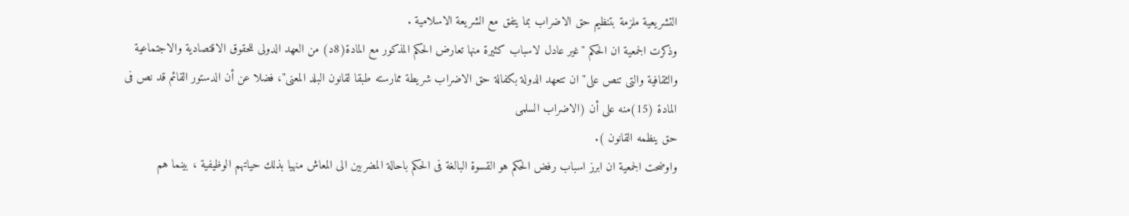التشريعية ملزمة بتنظيم حق الاضراب بما يتفق مع الشريعة الاسلامية .
وذكرت الجمعية ان الحكم "غير عادل لاسباب كثيرة منها تعارض الحكم المذكور مع المادة(8د) من العهد الدولى للحقوق الاقتصادية والاجتماعية والثقافية والتى تنص على" ان تتعهد الدولة بكفالة حق الاضراب شريطة ممارسته طبقا لقانون البلد المعنى"، فضلا عن أن الدستور القائم قد نص فى المادة (15)منه على أن (الاضراب السلمى
حق ينظمه القانون ).
واوضحت الجمعية ان ابرز اسباب رفض الحكم هو القسوة البالغة فى الحكم باحالة المضربين الى المعاش منهيا بذلك حياتهم الوظيفية ، بينما هم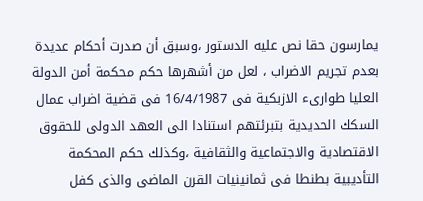يمارسون حقا نص عليه الدستور ،وسبق أن صدرت أحكام عديدة بعدم تجريم الاضراب ، لعل من أشهرها حكم محكمة أمن الدولة العليا طوارىء الازبكية فى 16/4/1987 فى قضية اضراب عمال السكك الحديدية بتبرئتهم استنادا الى العهد الدولى للحقوق الاقتصادية والاجتماعية والثقافية ،وكذلك حكم المحكمة التأديبية بطنطا فى ثمانينيات القرن الماضى والذى كفل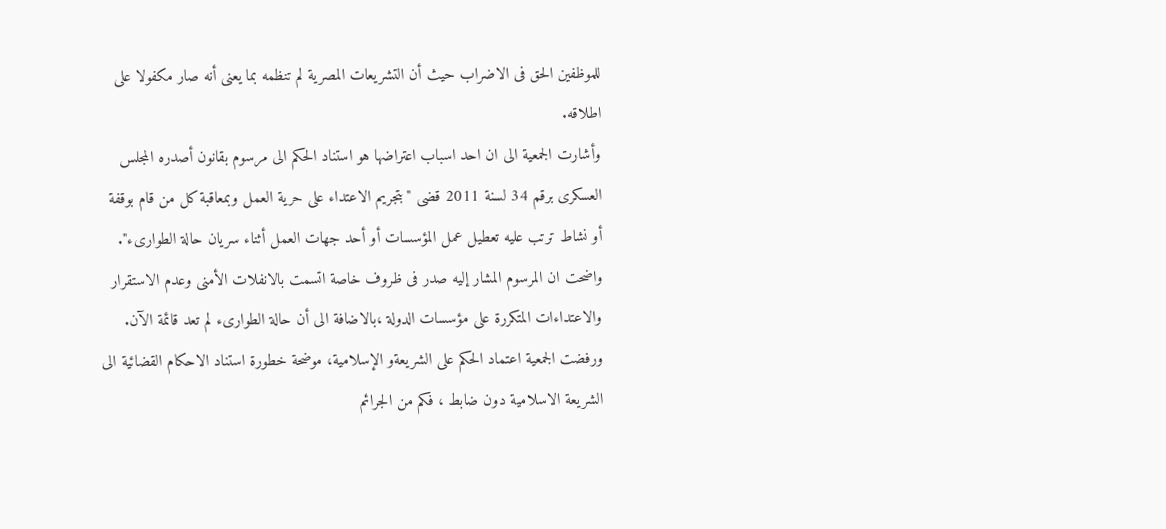للموظفين الحق فى الاضراب حيث أن التشريعات المصرية لم تنظمه بما يعنى أنه صار مكفولا على اطلاقه.
وأشارت الجمعية الى ان احد اسباب اعتراضها هو استناد الحكم الى مرسوم بقانون أصدره المجلس العسكرى برقم 34 لسنة 2011 قضى "بتجريم الاعتداء على حرية العمل وبمعاقبة كل من قام بوقفة أو نشاط ترتب عليه تعطيل عمل المؤسسات أو أحد جهات العمل أثناء سريان حالة الطوارىء". واضحت ان المرسوم المشار إليه صدر فى ظروف خاصة اتسمت بالانفلات الأمنى وعدم الاستقرار والاعتداءات المتكررة على مؤسسات الدولة ،بالاضافة الى أن حالة الطوارىء لم تعد قائمة الآن.
ورفضت الجمعية اعتماد الحكم على الشريعةو الإسلامية، موضحة خطورة استناد الاحكام القضائية الى الشريعة الاسلامية دون ضابط ، فكم من الجرائم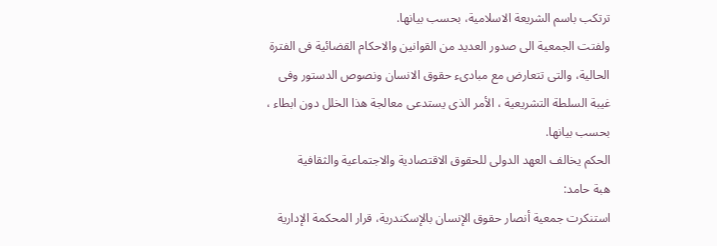ترتكب باسم الشريعة الاسلامية، بحسب بيانها.
ولفتت الجمعية الى صدور العديد من القوانين والاحكام القضائية فى الفترة الحالية، والتى تتعارض مع مبادىء حقوق الانسان ونصوص الدستور وفى غيبة السلطة التشريعية ، الأمر الذى يستدعى معالجة هذا الخلل دون ابطاء ، بحسب بيانها.
الحكم يخالف العهد الدولى للحقوق الاقتصادية والاجتماعية والثقافية
هبة حامد:
استنكرت جمعية أنصار حقوق الإنسان بالإسكندرية، قرار المحكمة الإدارية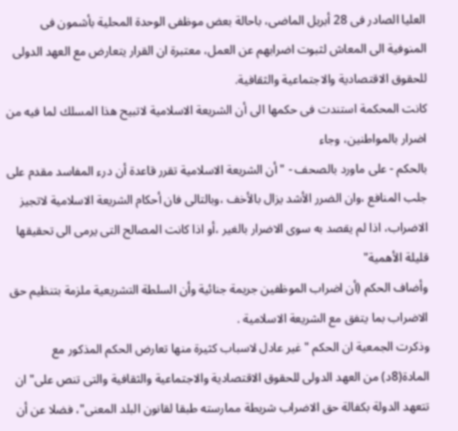العليا الصادر فى 28 أبريل الماضى، باحالة بعض موظفى الوحدة المحلية بأشمون فى المنوفية الى المعاش لثبوت اضرابهم عن العمل، معتبرة ان القرار يتعارض مع العهد الدولى للحقوق الاقتصادية والاجتماعية والثقافية.
كانت المحكمة استندت فى حكمها الى أن الشريعة الاسلامية لاتبيح هذا المسلك لما فيه من اضرار بالمواطنين، وجاء
بالحكم - على ماورد بالصحف - "أن الشريعة الاسلامية تقرر قاعدة أن درء المفاسد مقدم على جلب المنافع ،وان الضرر الأشد يزال بالأخف ،وبالتالى فان أحكام الشريعة الاسلامية لاتجيز الاضراب، اذا لم يقصد به سوى الاضرار بالغير ،أو اذا كانت المصالح التى يرمى الى تحقيقها قليلة الأهمية"
وأضاف الحكم (أن اضراب الموظفين جريمة جنائية وأن السلطة التشريعية ملزمة بتنظيم حق الاضراب بما يتفق مع الشريعة الاسلامية .
وذكرت الجمعية ان الحكم "غير عادل لاسباب كثيرة منها تعارض الحكم المذكور مع المادة(8د) من العهد الدولى للحقوق الاقتصادية والاجتماعية والثقافية والتى تنص على" ان تتعهد الدولة بكفالة حق الاضراب شريطة ممارسته طبقا لقانون البلد المعنى"، فضلا عن أن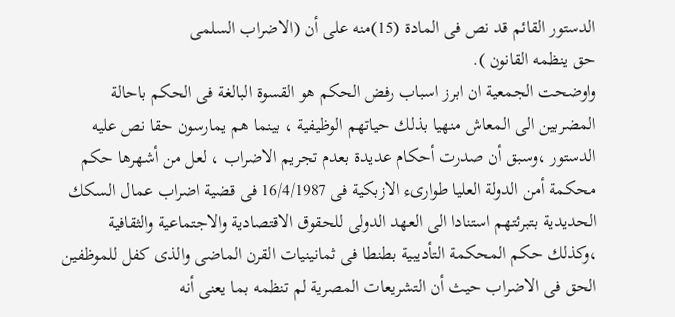الدستور القائم قد نص فى المادة (15)منه على أن (الاضراب السلمى
حق ينظمه القانون ).
واوضحت الجمعية ان ابرز اسباب رفض الحكم هو القسوة البالغة فى الحكم باحالة المضربين الى المعاش منهيا بذلك حياتهم الوظيفية ، بينما هم يمارسون حقا نص عليه الدستور ،وسبق أن صدرت أحكام عديدة بعدم تجريم الاضراب ، لعل من أشهرها حكم محكمة أمن الدولة العليا طوارىء الازبكية فى 16/4/1987 فى قضية اضراب عمال السكك الحديدية بتبرئتهم استنادا الى العهد الدولى للحقوق الاقتصادية والاجتماعية والثقافية ،وكذلك حكم المحكمة التأديبية بطنطا فى ثمانينيات القرن الماضى والذى كفل للموظفين الحق فى الاضراب حيث أن التشريعات المصرية لم تنظمه بما يعنى أنه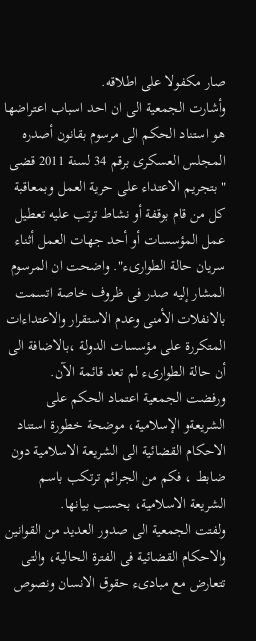صار مكفولا على اطلاقه.
وأشارت الجمعية الى ان احد اسباب اعتراضها هو استناد الحكم الى مرسوم بقانون أصدره المجلس العسكرى برقم 34 لسنة 2011 قضى "بتجريم الاعتداء على حرية العمل وبمعاقبة كل من قام بوقفة أو نشاط ترتب عليه تعطيل عمل المؤسسات أو أحد جهات العمل أثناء سريان حالة الطوارىء". واضحت ان المرسوم المشار إليه صدر فى ظروف خاصة اتسمت بالانفلات الأمنى وعدم الاستقرار والاعتداءات المتكررة على مؤسسات الدولة ،بالاضافة الى أن حالة الطوارىء لم تعد قائمة الآن.
ورفضت الجمعية اعتماد الحكم على الشريعةو الإسلامية، موضحة خطورة استناد الاحكام القضائية الى الشريعة الاسلامية دون ضابط ، فكم من الجرائم ترتكب باسم الشريعة الاسلامية، بحسب بيانها.
ولفتت الجمعية الى صدور العديد من القوانين والاحكام القضائية فى الفترة الحالية، والتى تتعارض مع مبادىء حقوق الانسان ونصوص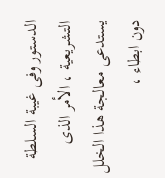الدستور وفى غيبة السلطة التشريعية ، الأمر الذى يستدعى معالجة هذا الخلل دون ابطاء ،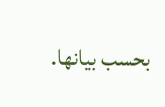بحسب بيانها.